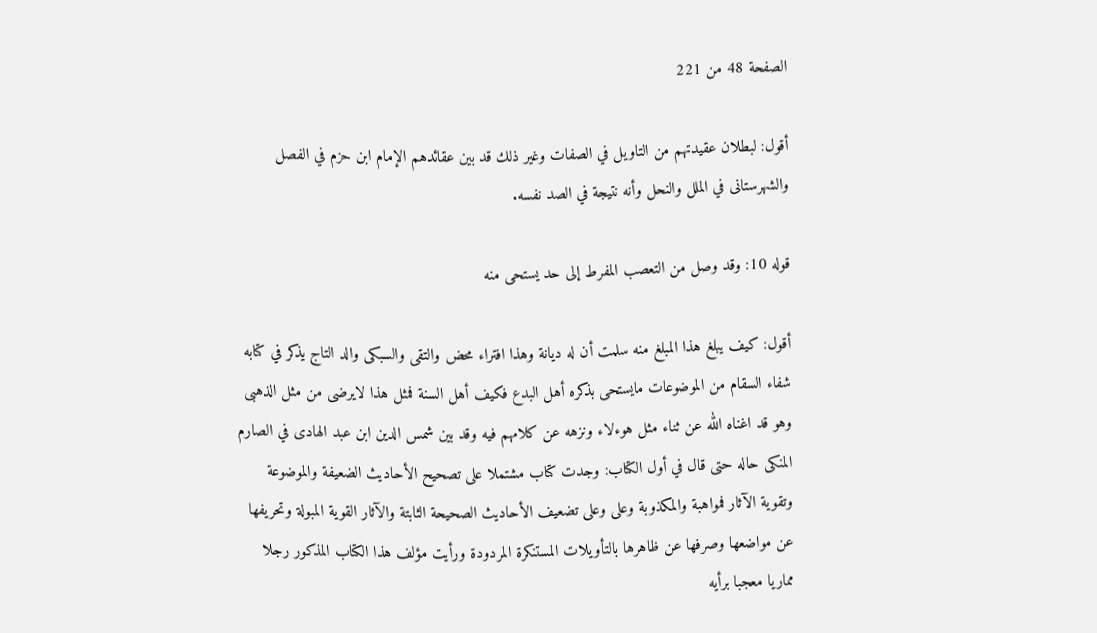الصفحة 48 من 221

أقول: لبطلان عقيدتهم من التاويل في الصفات وغير ذلك قد بين عقائدهم الإمام ابن حزم في الفصل والشهرستانى في الملل والنحل وأنه نتيجة في الصد نفسه.

قوله 10: وقد وصل من التعصب المفرط إلى حد يستحى منه

أقول: كيف يبلغ هذا المبلغ منه سلمت أن له ديانة وهذا افتراء محض والتقى والسبكى والد التاج يذكر في كتابه شفاء السقام من الموضوعات مايستحى بذكره أهل البدع فكيف أهل السنة فمثل هذا لايرضى من مثل الذهبى وهو قد اغناه الله عن ثناء مثل هوءلاء ونزهه عن كلامهم فيه وقد بين شمس الدين ابن عبد الهادى في الصارم المنكى حاله حتى قال في أول الكتاب: وجدت كتاب مشتملا على تصحيح الأحاديث الضعيفة والموضوعة وتقوية الآثار فمواهبة والمكذوبة وعلى وعلى تضعيف الأحاديث الصحيحة الثابتة والآثار القوية المبولة وتحريفها عن مواضعها وصرفها عن ظاهرها بالتأويلات المستنكرة المردودة ورأيت مؤلف هذا الكتاب المذكور رجلا مماريا معجبا برأيه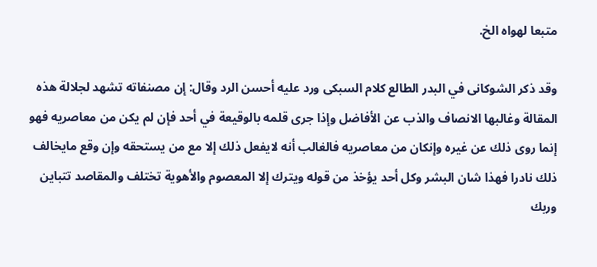متبعا لهواه الخ.

وقد ذكر الشوكانى في البدر الطالع كلام السبكى ورد عليه أحسن الرد وقال: إن مصنفاته تشهد لجلالة هذه المقالة وغالبها الانصاف والذب عن الأفاضل وإذا جرى قلمه بالوقيعة في أحد فإن لم يكن من معاصريه فهو إنما روى ذلك عن غيره وإنكان من معاصريه فالغالب أنه لايفعل ذلك إلا مع من يستحقه وإن وقع مايخالف ذلك نادرا فهذا شان البشر وكل أحد يؤخذ من قوله ويترك إلا المعصوم والأهوية تختلف والمقاصد تتباين وربك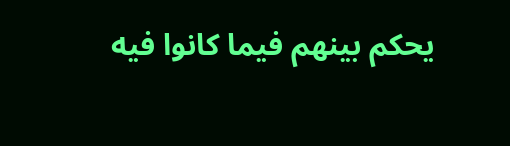يحكم بينهم فيما كانوا فيه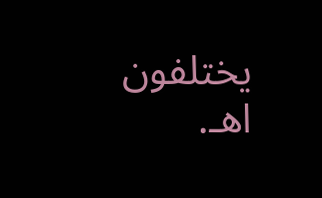يختلفون اهـ.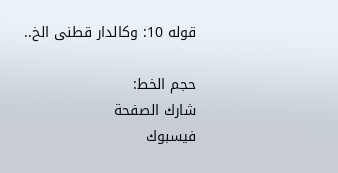قوله 10: وكالدار قطنى الخ..

حجم الخط:
شارك الصفحة
فيسبوك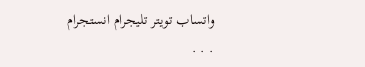واتساب تويتر تليجرام انستجرام
. . .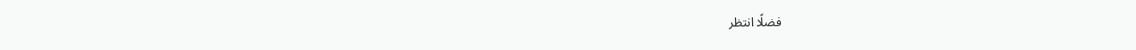فضلًا انتظر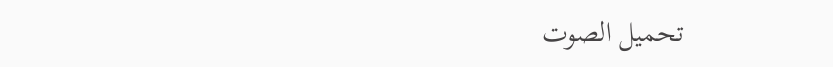تحميل الصوت